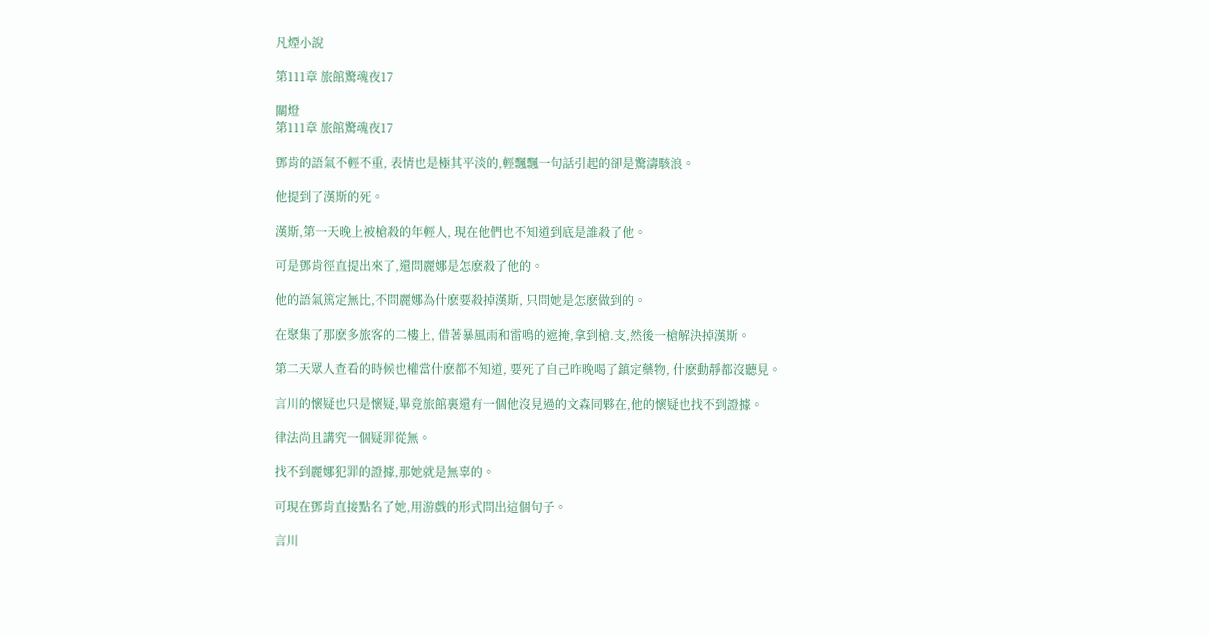凡煙小說

第111章 旅館驚魂夜17

關燈
第111章 旅館驚魂夜17

鄧肯的語氣不輕不重, 表情也是極其平淡的,輕飄飄一句話引起的卻是驚濤駭浪。

他提到了漢斯的死。

漢斯,第一天晚上被槍殺的年輕人, 現在他們也不知道到底是誰殺了他。

可是鄧肯徑直提出來了,還問麗娜是怎麽殺了他的。

他的語氣篤定無比,不問麗娜為什麽要殺掉漢斯, 只問她是怎麽做到的。

在聚集了那麽多旅客的二樓上, 借著暴風雨和雷鳴的遮掩,拿到槍.支,然後一槍解決掉漢斯。

第二天眾人查看的時候也權當什麽都不知道, 要死了自己昨晚喝了鎮定藥物, 什麽動靜都沒聽見。

言川的懷疑也只是懷疑,畢竟旅館裏還有一個他沒見過的文森同夥在,他的懷疑也找不到證據。

律法尚且講究一個疑罪從無。

找不到麗娜犯罪的證據,那她就是無辜的。

可現在鄧肯直接點名了她,用游戲的形式問出這個句子。

言川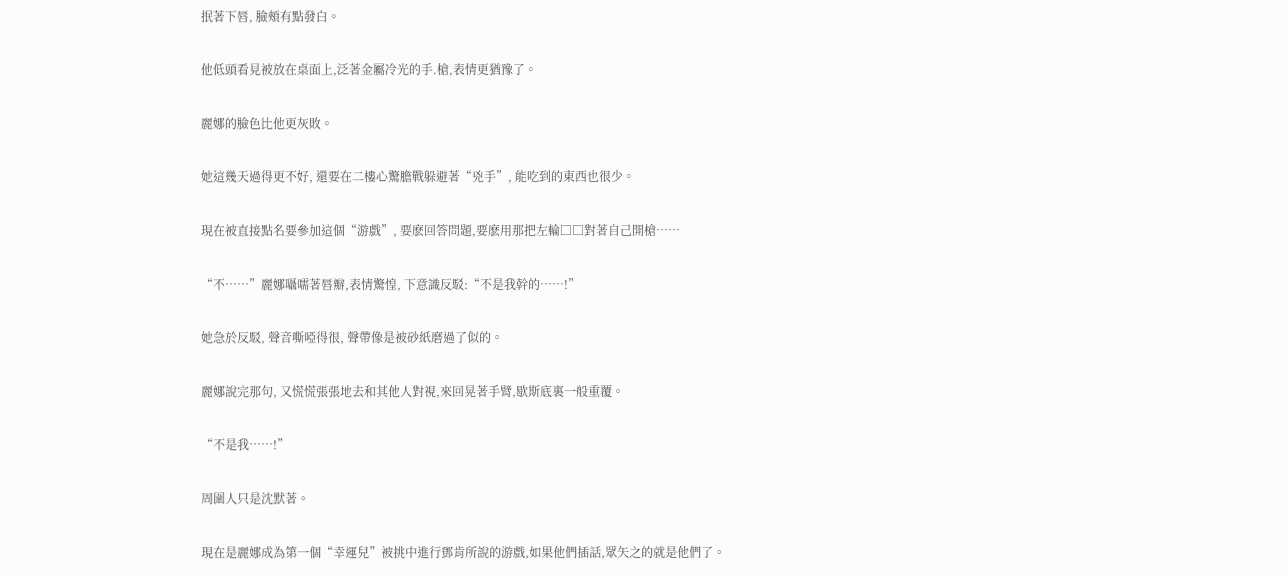抿著下唇, 臉頰有點發白。

他低頭看見被放在桌面上,泛著金屬冷光的手.槍,表情更猶豫了。

麗娜的臉色比他更灰敗。

她這幾天過得更不好, 還要在二樓心驚膽戰躲避著“兇手”, 能吃到的東西也很少。

現在被直接點名要參加這個“游戲”, 要麽回答問題,要麽用那把左輪□□對著自己開槍……

“不……”麗娜囁嚅著唇瓣,表情驚惶, 下意識反駁:“不是我幹的……!”

她急於反駁, 聲音嘶啞得很, 聲帶像是被砂紙磨過了似的。

麗娜說完那句, 又慌慌張張地去和其他人對視,來回晃著手臂,歇斯底裏一般重覆。

“不是我……!”

周圍人只是沈默著。

現在是麗娜成為第一個“幸運兒”被挑中進行鄧肯所說的游戲,如果他們插話,眾矢之的就是他們了。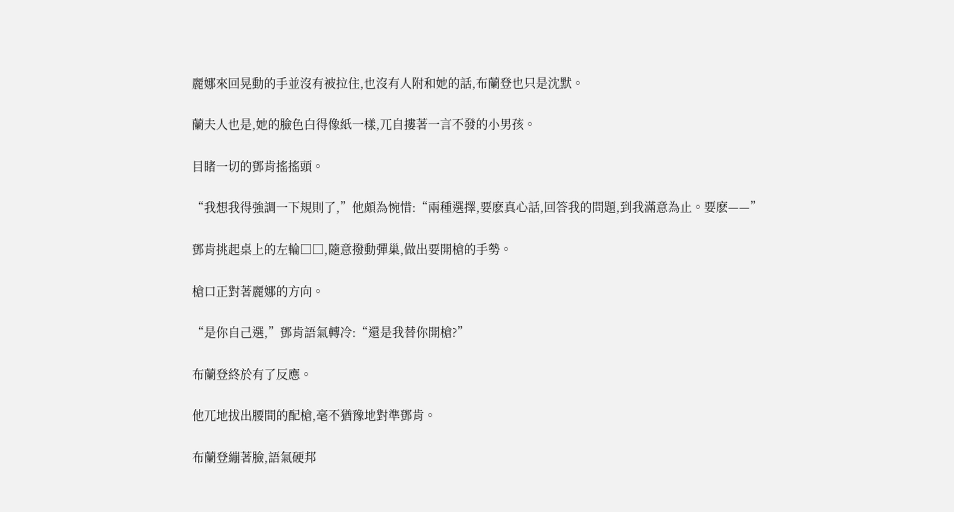麗娜來回晃動的手並沒有被拉住,也沒有人附和她的話,布蘭登也只是沈默。

蘭夫人也是,她的臉色白得像紙一樣,兀自摟著一言不發的小男孩。

目睹一切的鄧肯搖搖頭。

“我想我得強調一下規則了,”他頗為惋惜:“兩種選擇,要麽真心話,回答我的問題,到我滿意為止。要麽——”

鄧肯挑起桌上的左輪□□,隨意撥動彈巢,做出要開槍的手勢。

槍口正對著麗娜的方向。

“是你自己選,”鄧肯語氣轉冷:“還是我替你開槍?”

布蘭登終於有了反應。

他兀地拔出腰間的配槍,毫不猶豫地對準鄧肯。

布蘭登繃著臉,語氣硬邦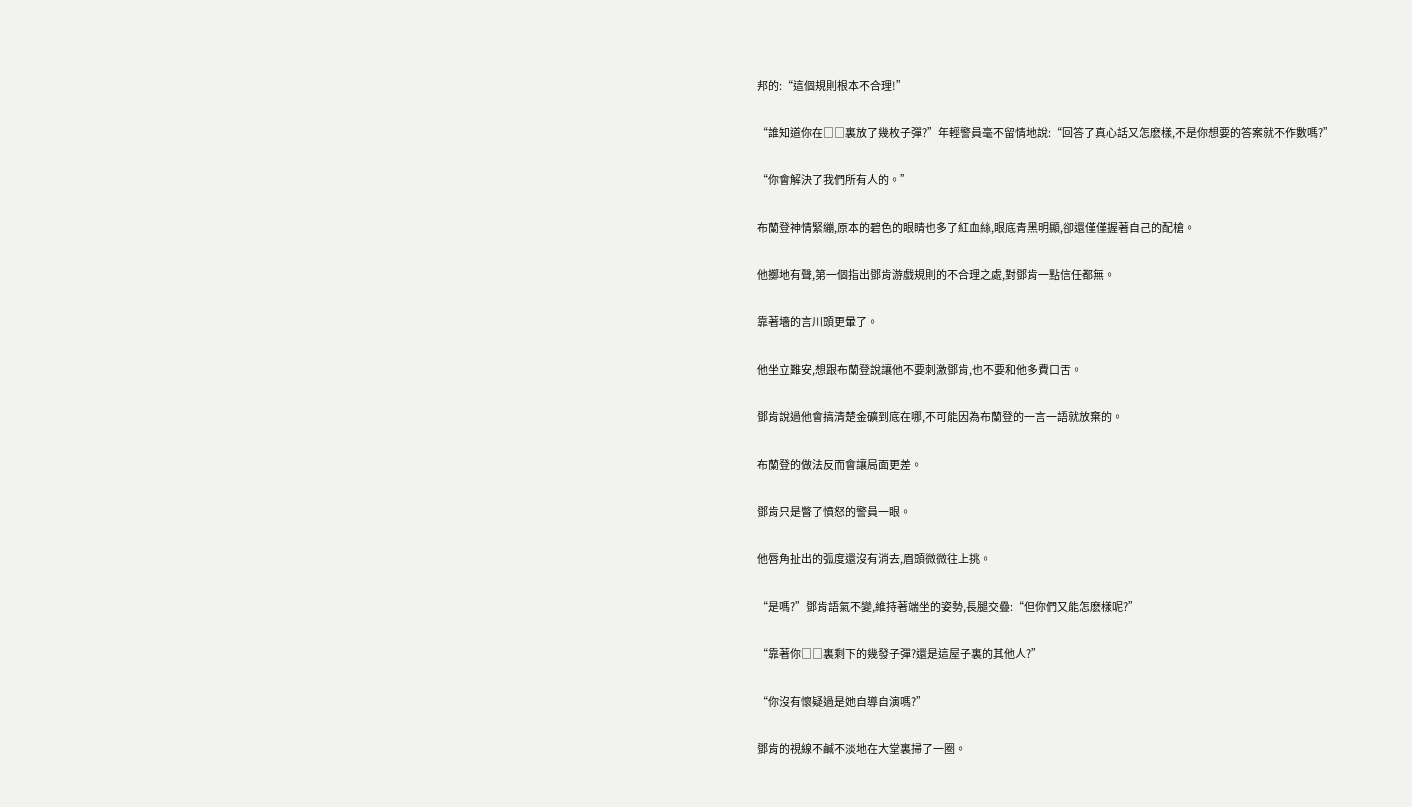邦的:“這個規則根本不合理!”

“誰知道你在□□裏放了幾枚子彈?”年輕警員毫不留情地說:“回答了真心話又怎麽樣,不是你想要的答案就不作數嗎?”

“你會解決了我們所有人的。”

布蘭登神情緊繃,原本的碧色的眼睛也多了紅血絲,眼底青黑明顯,卻還僅僅握著自己的配槍。

他擲地有聲,第一個指出鄧肯游戲規則的不合理之處,對鄧肯一點信任都無。

靠著墻的言川頭更暈了。

他坐立難安,想跟布蘭登說讓他不要刺激鄧肯,也不要和他多費口舌。

鄧肯說過他會搞清楚金礦到底在哪,不可能因為布蘭登的一言一語就放棄的。

布蘭登的做法反而會讓局面更差。

鄧肯只是瞥了憤怒的警員一眼。

他唇角扯出的弧度還沒有消去,眉頭微微往上挑。

“是嗎?”鄧肯語氣不變,維持著端坐的姿勢,長腿交疊:“但你們又能怎麽樣呢?”

“靠著你□□裏剩下的幾發子彈?還是這屋子裏的其他人?”

“你沒有懷疑過是她自導自演嗎?”

鄧肯的視線不鹹不淡地在大堂裏掃了一圈。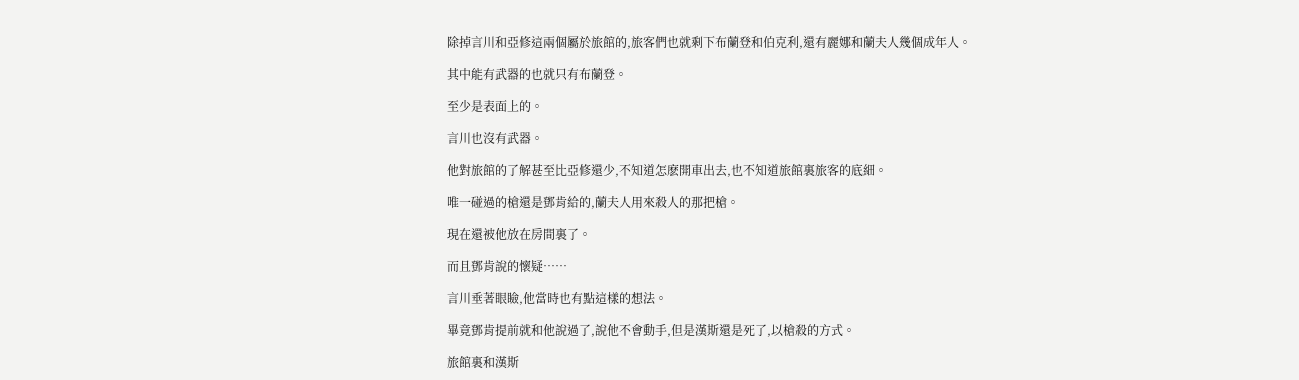除掉言川和亞修這兩個屬於旅館的,旅客們也就剩下布蘭登和伯克利,還有麗娜和蘭夫人幾個成年人。

其中能有武器的也就只有布蘭登。

至少是表面上的。

言川也沒有武器。

他對旅館的了解甚至比亞修還少,不知道怎麽開車出去,也不知道旅館裏旅客的底細。

唯一碰過的槍還是鄧肯給的,蘭夫人用來殺人的那把槍。

現在還被他放在房間裏了。

而且鄧肯說的懷疑……

言川垂著眼瞼,他當時也有點這樣的想法。

畢竟鄧肯提前就和他說過了,說他不會動手,但是漢斯還是死了,以槍殺的方式。

旅館裏和漢斯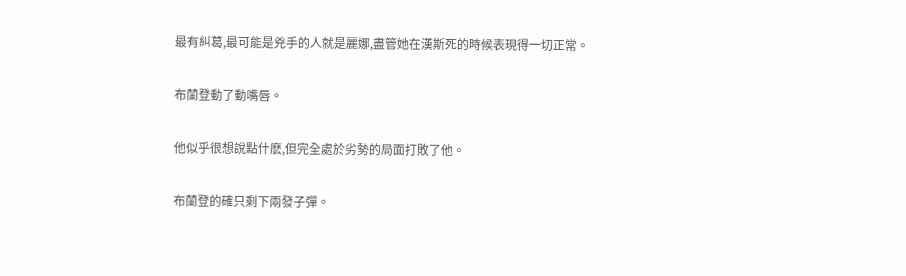最有糾葛,最可能是兇手的人就是麗娜,盡管她在漢斯死的時候表現得一切正常。

布蘭登動了動嘴唇。

他似乎很想說點什麽,但完全處於劣勢的局面打敗了他。

布蘭登的確只剩下兩發子彈。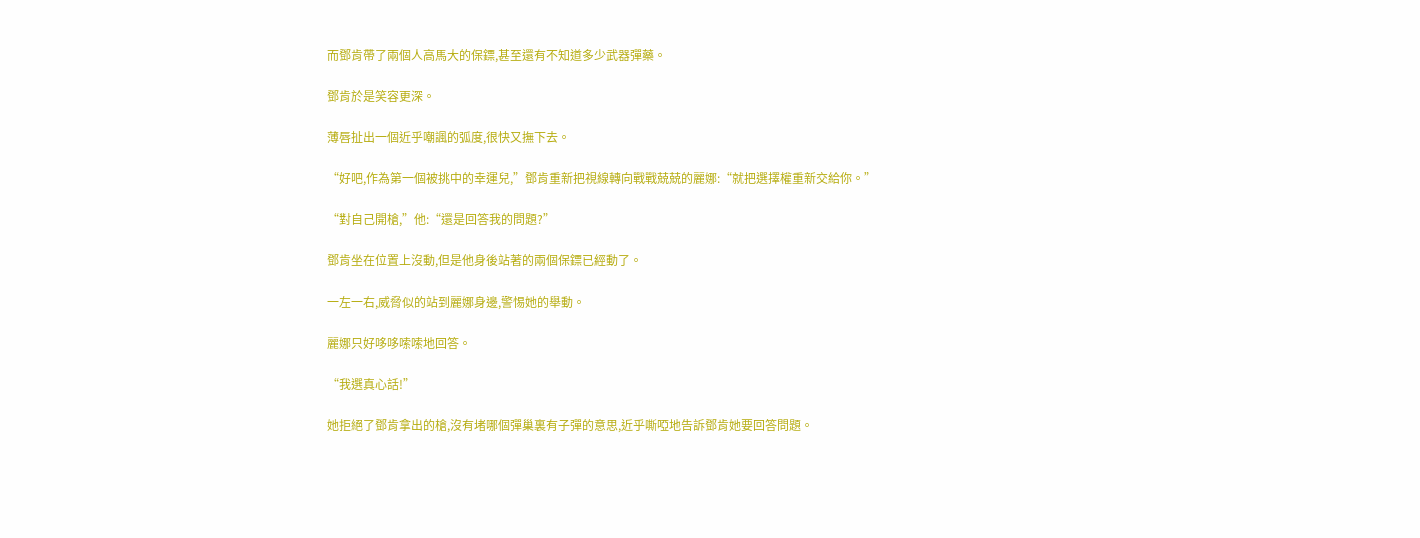而鄧肯帶了兩個人高馬大的保鏢,甚至還有不知道多少武器彈藥。

鄧肯於是笑容更深。

薄唇扯出一個近乎嘲諷的弧度,很快又撫下去。

“好吧,作為第一個被挑中的幸運兒,”鄧肯重新把視線轉向戰戰兢兢的麗娜:“就把選擇權重新交給你。”

“對自己開槍,”他:“還是回答我的問題?”

鄧肯坐在位置上沒動,但是他身後站著的兩個保鏢已經動了。

一左一右,威脅似的站到麗娜身邊,警惕她的舉動。

麗娜只好哆哆嗦嗦地回答。

“我選真心話!”

她拒絕了鄧肯拿出的槍,沒有堵哪個彈巢裏有子彈的意思,近乎嘶啞地告訴鄧肯她要回答問題。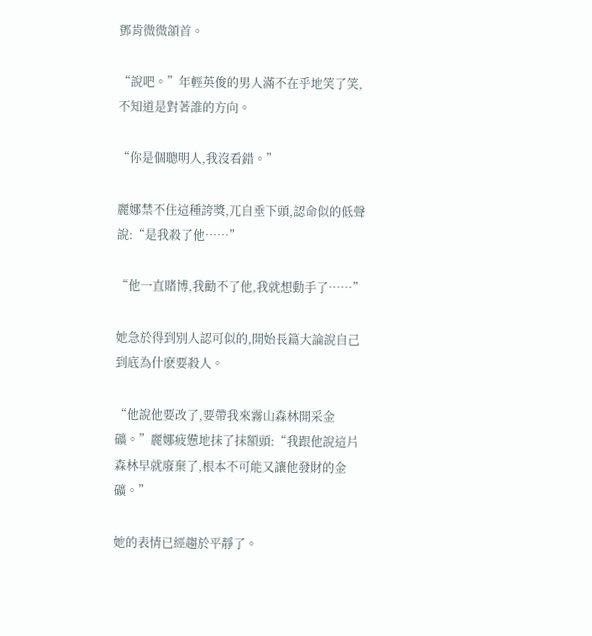鄧肯微微頷首。

“說吧。”年輕英俊的男人滿不在乎地笑了笑,不知道是對著誰的方向。

“你是個聰明人,我沒看錯。”

麗娜禁不住這種誇獎,兀自垂下頭,認命似的低聲說:“是我殺了他……”

“他一直賭博,我勸不了他,我就想動手了……”

她急於得到別人認可似的,開始長篇大論說自己到底為什麽要殺人。

“他說他要改了,要帶我來霧山森林開采金礦。”麗娜疲憊地抹了抹額頭:“我跟他說這片森林早就廢棄了,根本不可能又讓他發財的金礦。”

她的表情已經趨於平靜了。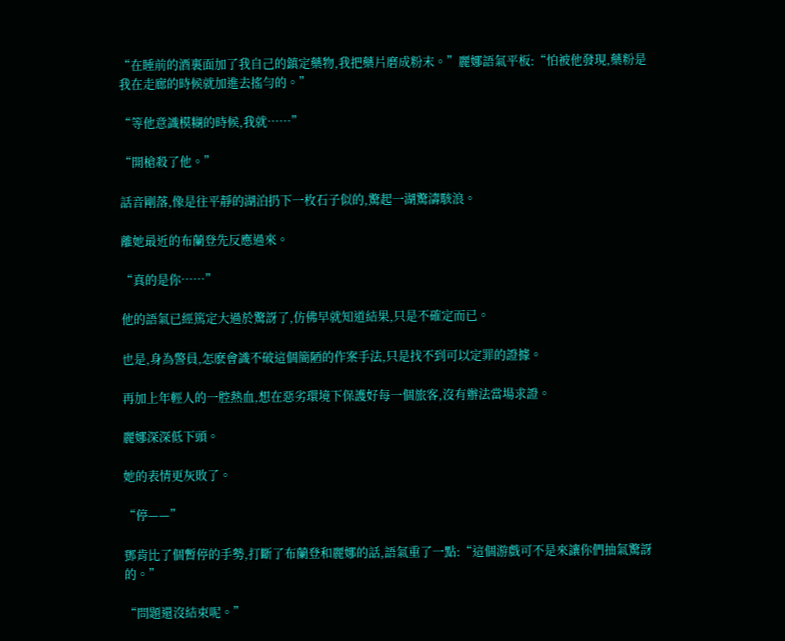“在睡前的酒裏面加了我自己的鎮定藥物,我把藥片磨成粉末。”麗娜語氣平板:“怕被他發現,藥粉是我在走廊的時候就加進去搖勻的。”

“等他意識模糊的時候,我就……”

“開槍殺了他。”

話音剛落,像是往平靜的湖泊扔下一枚石子似的,驚起一湖驚濤駭浪。

離她最近的布蘭登先反應過來。

“真的是你……”

他的語氣已經篤定大過於驚訝了,仿佛早就知道結果,只是不確定而已。

也是,身為警員,怎麽會識不破這個簡陋的作案手法,只是找不到可以定罪的證據。

再加上年輕人的一腔熱血,想在惡劣環境下保護好每一個旅客,沒有辦法當場求證。

麗娜深深低下頭。

她的表情更灰敗了。

“停——”

鄧肯比了個暫停的手勢,打斷了布蘭登和麗娜的話,語氣重了一點:“這個游戲可不是來讓你們抽氣驚訝的。”

“問題還沒結束呢。”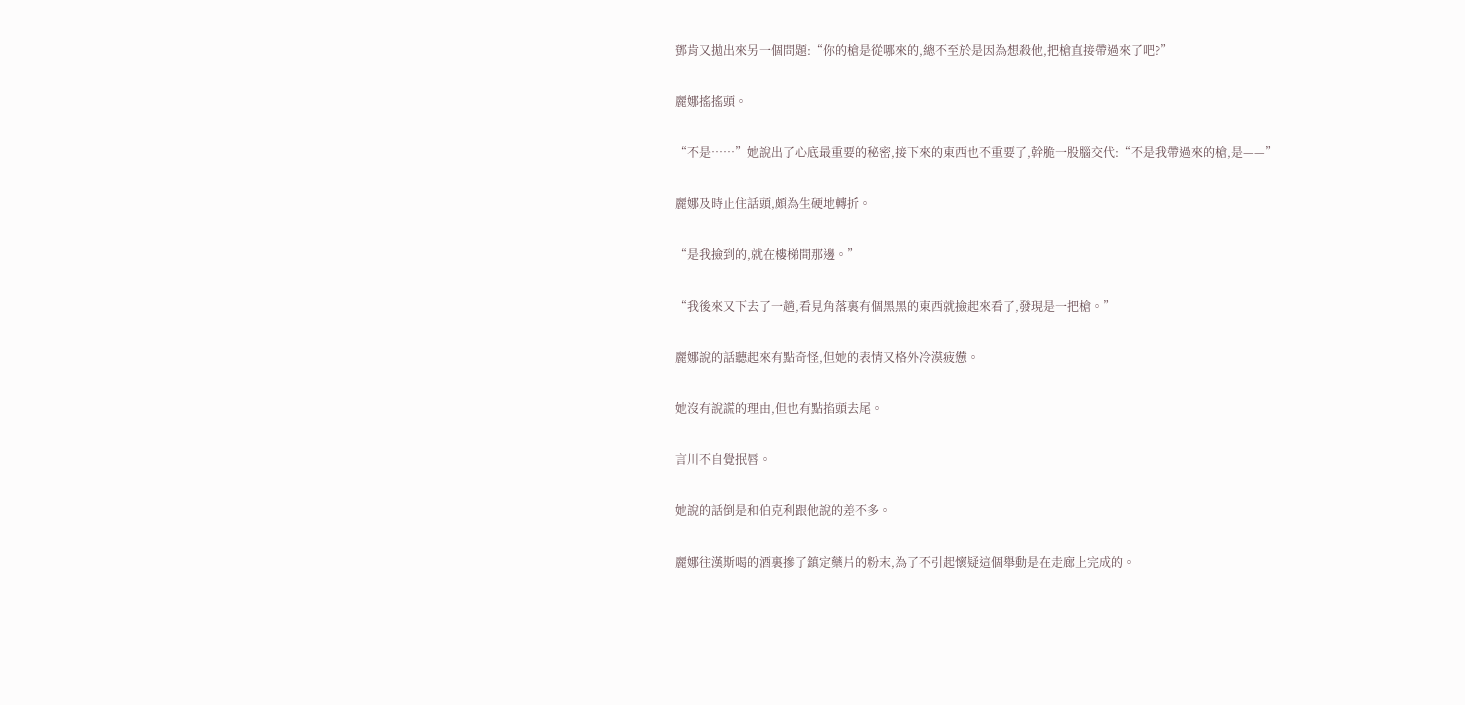鄧肯又拋出來另一個問題:“你的槍是從哪來的,總不至於是因為想殺他,把槍直接帶過來了吧?”

麗娜搖搖頭。

“不是……”她說出了心底最重要的秘密,接下來的東西也不重要了,幹脆一股腦交代:“不是我帶過來的槍,是——”

麗娜及時止住話頭,頗為生硬地轉折。

“是我撿到的,就在樓梯間那邊。”

“我後來又下去了一趟,看見角落裏有個黑黑的東西就撿起來看了,發現是一把槍。”

麗娜說的話聽起來有點奇怪,但她的表情又格外冷漠疲憊。

她沒有說謊的理由,但也有點掐頭去尾。

言川不自覺抿唇。

她說的話倒是和伯克利跟他說的差不多。

麗娜往漢斯喝的酒裏摻了鎮定藥片的粉末,為了不引起懷疑這個舉動是在走廊上完成的。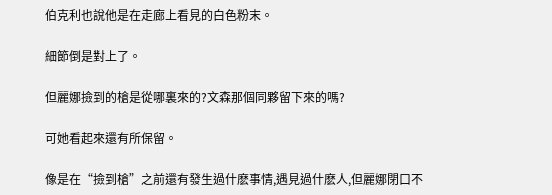伯克利也說他是在走廊上看見的白色粉末。

細節倒是對上了。

但麗娜撿到的槍是從哪裏來的?文森那個同夥留下來的嗎?

可她看起來還有所保留。

像是在“撿到槍”之前還有發生過什麽事情,遇見過什麽人,但麗娜閉口不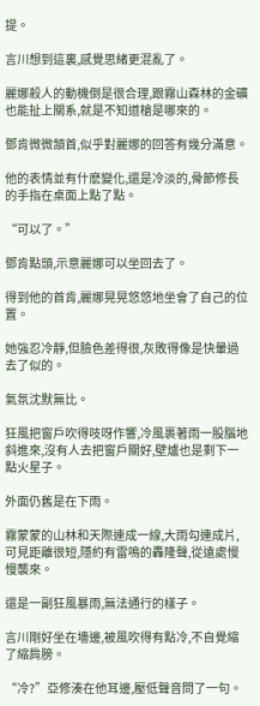提。

言川想到這裏,感覺思緒更混亂了。

麗娜殺人的動機倒是很合理,跟霧山森林的金礦也能扯上關系,就是不知道槍是哪來的。

鄧肯微微頷首,似乎對麗娜的回答有幾分滿意。

他的表情並有什麽變化,還是冷淡的,骨節修長的手指在桌面上點了點。

“可以了。”

鄧肯點頭,示意麗娜可以坐回去了。

得到他的首肯,麗娜晃晃悠悠地坐會了自己的位置。

她強忍冷靜,但臉色差得很,灰敗得像是快暈過去了似的。

氣氛沈默無比。

狂風把窗戶吹得吱呀作響,冷風裹著雨一股腦地斜進來,沒有人去把窗戶關好,壁爐也是剩下一點火星子。

外面仍舊是在下雨。

霧蒙蒙的山林和天際連成一線,大雨勾連成片,可見距離很短,隱約有雷鳴的轟隆聲,從遠處慢慢襲來。

還是一副狂風暴雨,無法通行的樣子。

言川剛好坐在墻邊,被風吹得有點冷,不自覺縮了縮肩膀。

“冷?”亞修湊在他耳邊,壓低聲音問了一句。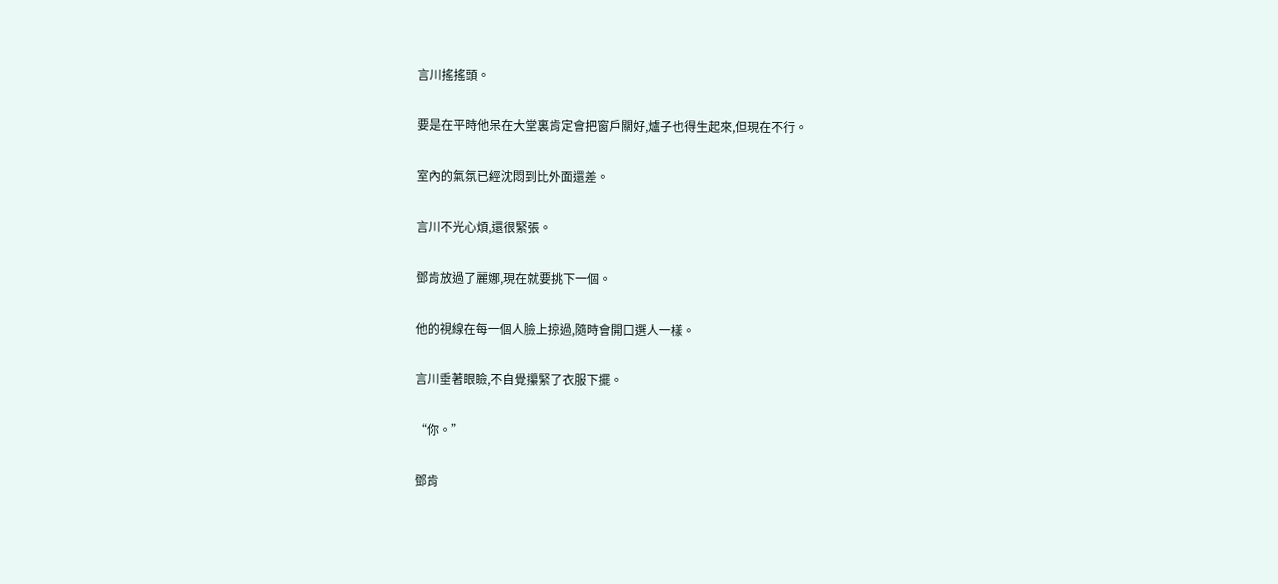言川搖搖頭。

要是在平時他呆在大堂裏肯定會把窗戶關好,爐子也得生起來,但現在不行。

室內的氣氛已經沈悶到比外面還差。

言川不光心煩,還很緊張。

鄧肯放過了麗娜,現在就要挑下一個。

他的視線在每一個人臉上掠過,隨時會開口選人一樣。

言川垂著眼瞼,不自覺攥緊了衣服下擺。

“你。”

鄧肯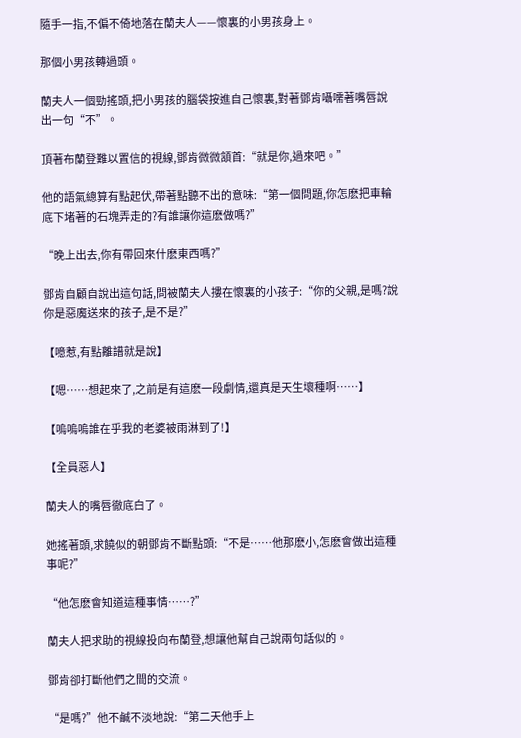隨手一指,不偏不倚地落在蘭夫人——懷裏的小男孩身上。

那個小男孩轉過頭。

蘭夫人一個勁搖頭,把小男孩的腦袋按進自己懷裏,對著鄧肯囁嚅著嘴唇說出一句“不”。

頂著布蘭登難以置信的視線,鄧肯微微頷首:“就是你,過來吧。”

他的語氣總算有點起伏,帶著點聽不出的意味:“第一個問題,你怎麽把車輪底下堵著的石塊弄走的?有誰讓你這麽做嗎?”

“晚上出去,你有帶回來什麽東西嗎?”

鄧肯自顧自說出這句話,問被蘭夫人摟在懷裏的小孩子:“你的父親,是嗎?說你是惡魔送來的孩子,是不是?”

【噫惹,有點離譜就是說】

【嗯……想起來了,之前是有這麽一段劇情,還真是天生壞種啊……】

【嗚嗚嗚誰在乎我的老婆被雨淋到了!】

【全員惡人】

蘭夫人的嘴唇徹底白了。

她搖著頭,求饒似的朝鄧肯不斷點頭:“不是……他那麽小,怎麽會做出這種事呢?”

“他怎麽會知道這種事情……?”

蘭夫人把求助的視線投向布蘭登,想讓他幫自己說兩句話似的。

鄧肯卻打斷他們之間的交流。

“是嗎?”他不鹹不淡地說:“第二天他手上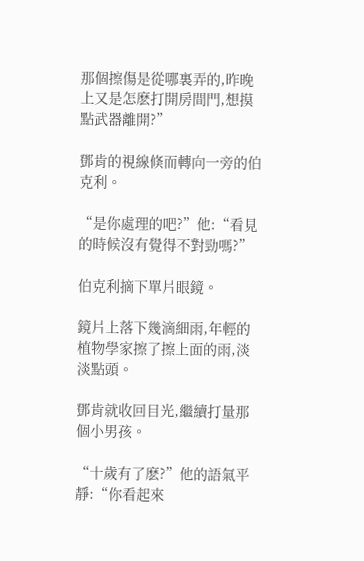那個擦傷是從哪裏弄的,昨晚上又是怎麽打開房間門,想摸點武器離開?”

鄧肯的視線倏而轉向一旁的伯克利。

“是你處理的吧?”他:“看見的時候沒有覺得不對勁嗎?”

伯克利摘下單片眼鏡。

鏡片上落下幾滴細雨,年輕的植物學家擦了擦上面的雨,淡淡點頭。

鄧肯就收回目光,繼續打量那個小男孩。

“十歲有了麽?”他的語氣平靜:“你看起來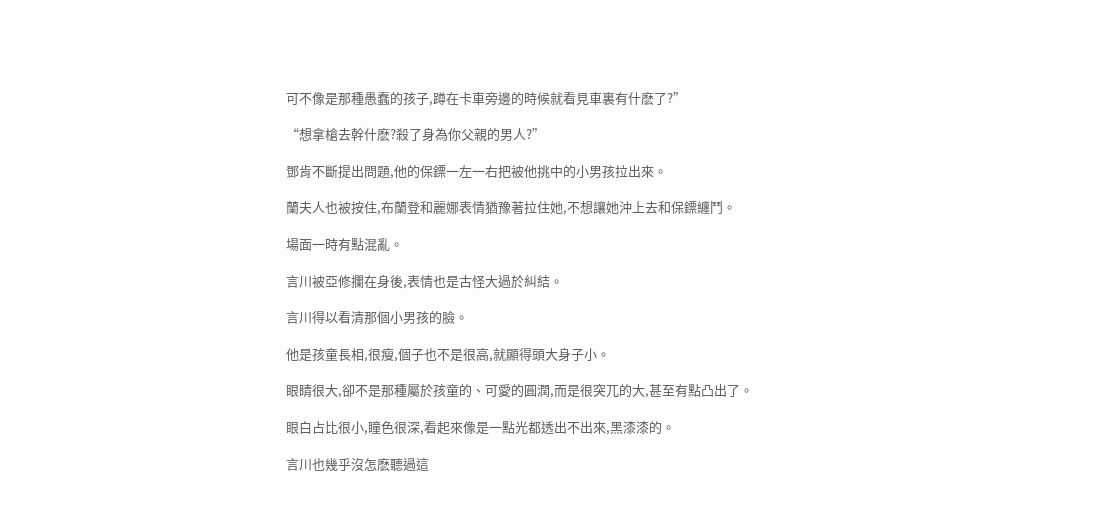可不像是那種愚蠢的孩子,蹲在卡車旁邊的時候就看見車裏有什麽了?”

“想拿槍去幹什麽?殺了身為你父親的男人?”

鄧肯不斷提出問題,他的保鏢一左一右把被他挑中的小男孩拉出來。

蘭夫人也被按住,布蘭登和麗娜表情猶豫著拉住她,不想讓她沖上去和保鏢纏鬥。

場面一時有點混亂。

言川被亞修攔在身後,表情也是古怪大過於糾結。

言川得以看清那個小男孩的臉。

他是孩童長相,很瘦,個子也不是很高,就顯得頭大身子小。

眼睛很大,卻不是那種屬於孩童的、可愛的圓潤,而是很突兀的大,甚至有點凸出了。

眼白占比很小,瞳色很深,看起來像是一點光都透出不出來,黑漆漆的。

言川也幾乎沒怎麽聽過這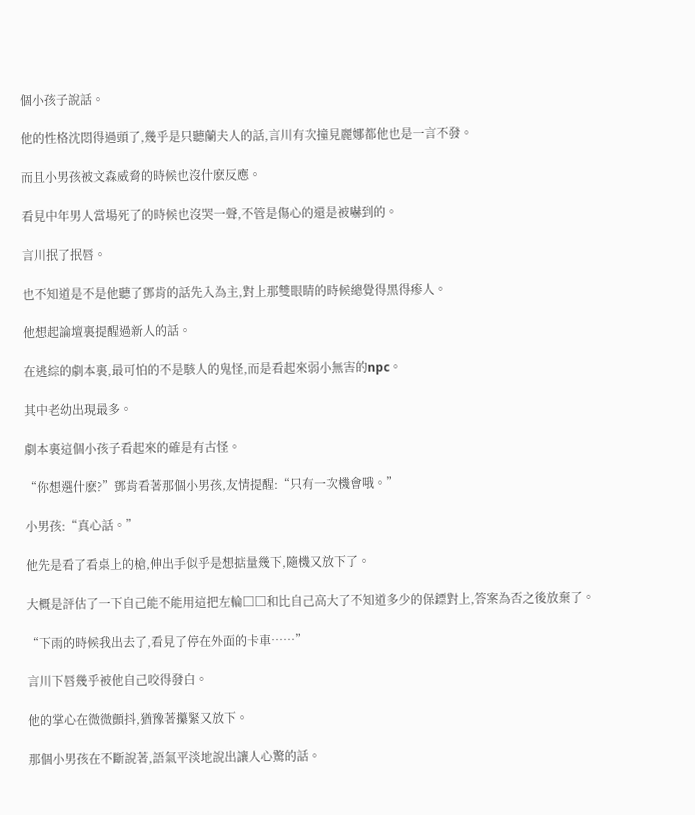個小孩子說話。

他的性格沈悶得過頭了,幾乎是只聽蘭夫人的話,言川有次撞見麗娜都他也是一言不發。

而且小男孩被文森威脅的時候也沒什麽反應。

看見中年男人當場死了的時候也沒哭一聲,不管是傷心的還是被嚇到的。

言川抿了抿唇。

也不知道是不是他聽了鄧肯的話先入為主,對上那雙眼睛的時候總覺得黑得瘆人。

他想起論壇裏提醒過新人的話。

在逃綜的劇本裏,最可怕的不是駭人的鬼怪,而是看起來弱小無害的npc。

其中老幼出現最多。

劇本裏這個小孩子看起來的確是有古怪。

“你想選什麽?”鄧肯看著那個小男孩,友情提醒:“只有一次機會哦。”

小男孩:“真心話。”

他先是看了看桌上的槍,伸出手似乎是想掂量幾下,隨機又放下了。

大概是評估了一下自己能不能用這把左輪□□和比自己高大了不知道多少的保鏢對上,答案為否之後放棄了。

“下雨的時候我出去了,看見了停在外面的卡車……”

言川下唇幾乎被他自己咬得發白。

他的掌心在微微顫抖,猶豫著攥緊又放下。

那個小男孩在不斷說著,語氣平淡地說出讓人心驚的話。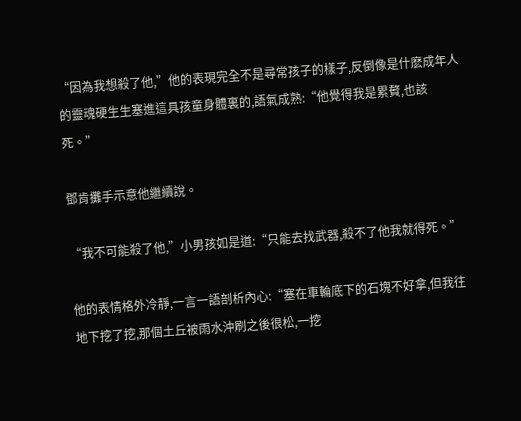“因為我想殺了他,”他的表現完全不是尋常孩子的樣子,反倒像是什麽成年人的靈魂硬生生塞進這具孩童身體裏的,語氣成熟:“他覺得我是累贅,也該死。”

鄧肯攤手示意他繼續說。

“我不可能殺了他,”小男孩如是道:“只能去找武器,殺不了他我就得死。”

他的表情格外冷靜,一言一語剖析內心:“塞在車輪底下的石塊不好拿,但我往地下挖了挖,那個土丘被雨水沖刷之後很松,一挖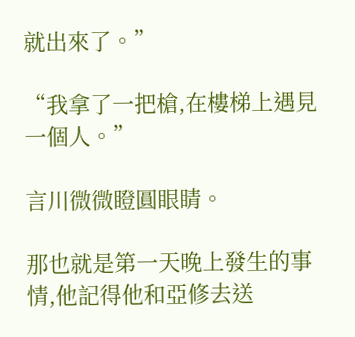就出來了。”

“我拿了一把槍,在樓梯上遇見一個人。”

言川微微瞪圓眼睛。

那也就是第一天晚上發生的事情,他記得他和亞修去送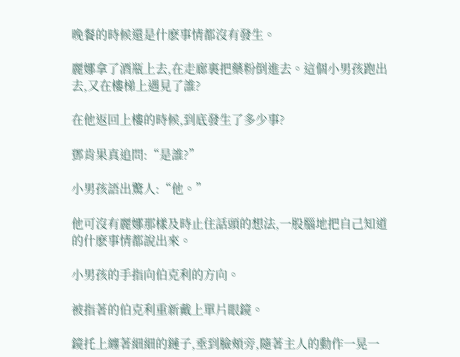晚餐的時候還是什麽事情都沒有發生。

麗娜拿了酒瓶上去,在走廊裏把藥粉倒進去。這個小男孩跑出去,又在樓梯上遇見了誰?

在他返回上樓的時候,到底發生了多少事?

鄧肯果真追問:“是誰?”

小男孩語出驚人:“他。”

他可沒有麗娜那樣及時止住話頭的想法,一股腦地把自己知道的什麽事情都說出來。

小男孩的手指向伯克利的方向。

被指著的伯克利重新戴上單片眼鏡。

鏡托上纏著細細的鏈子,垂到臉頰旁,隨著主人的動作一晃一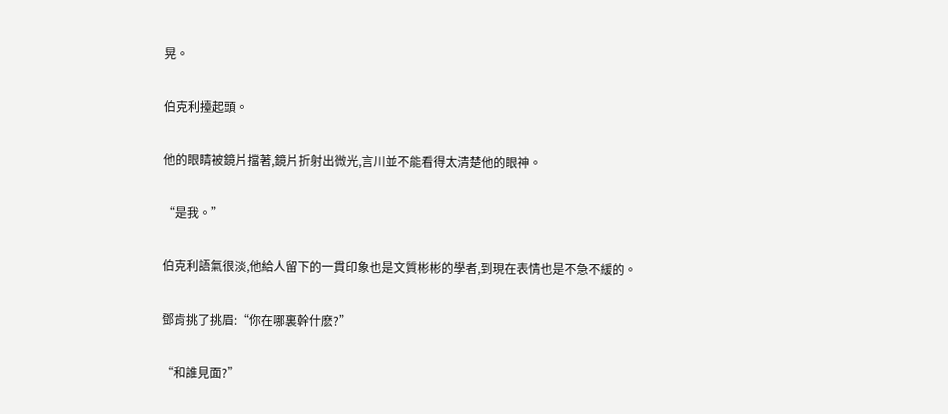晃。

伯克利擡起頭。

他的眼睛被鏡片擋著,鏡片折射出微光,言川並不能看得太清楚他的眼神。

“是我。”

伯克利語氣很淡,他給人留下的一貫印象也是文質彬彬的學者,到現在表情也是不急不緩的。

鄧肯挑了挑眉:“你在哪裏幹什麽?”

“和誰見面?”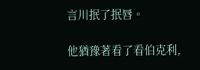言川抿了抿唇。

他猶豫著看了看伯克利,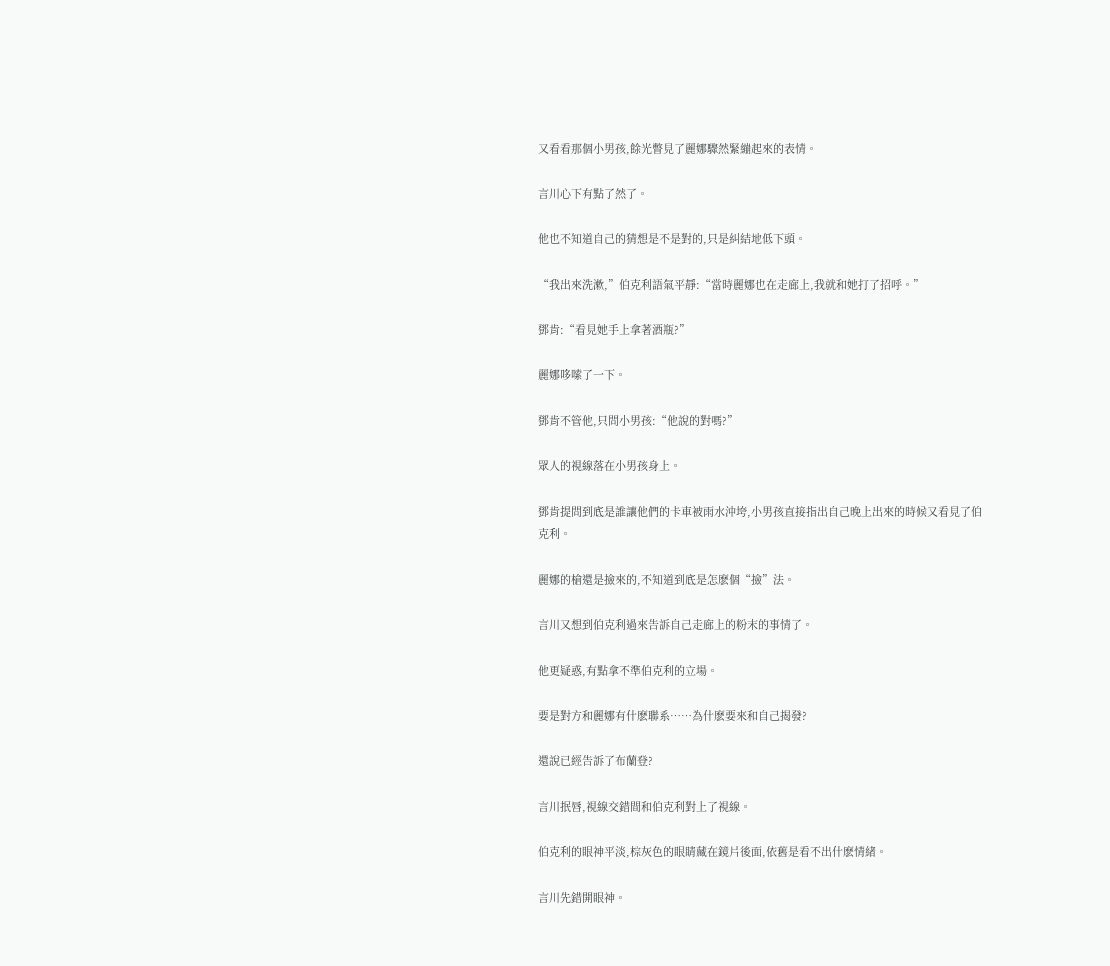又看看那個小男孩,餘光瞥見了麗娜驟然緊繃起來的表情。

言川心下有點了然了。

他也不知道自己的猜想是不是對的,只是糾結地低下頭。

“我出來洗漱,”伯克利語氣平靜:“當時麗娜也在走廊上,我就和她打了招呼。”

鄧肯:“看見她手上拿著酒瓶?”

麗娜哆嗦了一下。

鄧肯不管他,只問小男孩:“他說的對嗎?”

眾人的視線落在小男孩身上。

鄧肯提問到底是誰讓他們的卡車被雨水沖垮,小男孩直接指出自己晚上出來的時候又看見了伯克利。

麗娜的槍還是撿來的,不知道到底是怎麽個“撿”法。

言川又想到伯克利過來告訴自己走廊上的粉末的事情了。

他更疑惑,有點拿不準伯克利的立場。

要是對方和麗娜有什麽聯系……為什麽要來和自己揭發?

還說已經告訴了布蘭登?

言川抿唇,視線交錯間和伯克利對上了視線。

伯克利的眼神平淡,棕灰色的眼睛藏在鏡片後面,依舊是看不出什麽情緒。

言川先錯開眼神。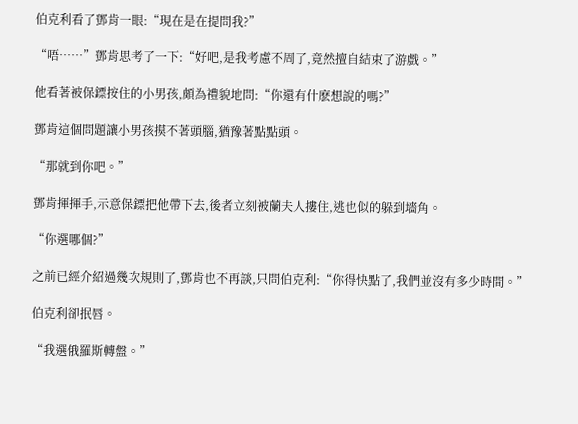伯克利看了鄧肯一眼:“現在是在提問我?”

“唔……”鄧肯思考了一下:“好吧,是我考慮不周了,竟然擅自結束了游戲。”

他看著被保鏢按住的小男孩,頗為禮貌地問:“你還有什麽想說的嗎?”

鄧肯這個問題讓小男孩摸不著頭腦,猶豫著點點頭。

“那就到你吧。”

鄧肯揮揮手,示意保鏢把他帶下去,後者立刻被蘭夫人摟住,逃也似的躲到墻角。

“你選哪個?”

之前已經介紹過幾次規則了,鄧肯也不再談,只問伯克利:“你得快點了,我們並沒有多少時間。”

伯克利卻抿唇。

“我選俄羅斯轉盤。”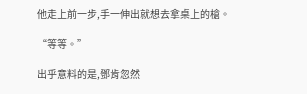他走上前一步,手一伸出就想去拿桌上的槍。

“等等。”

出乎意料的是,鄧肯忽然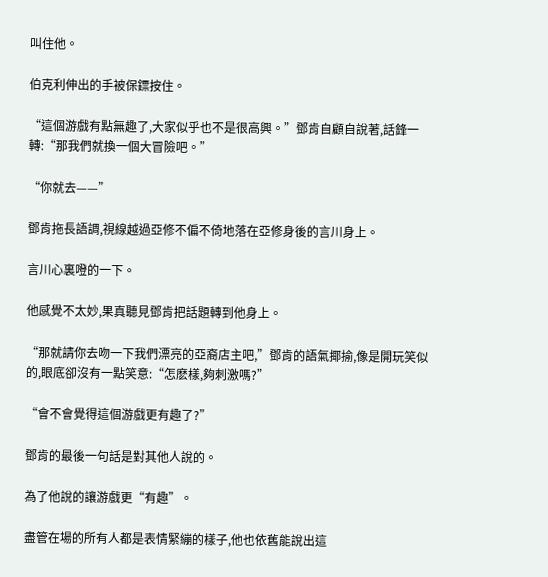叫住他。

伯克利伸出的手被保鏢按住。

“這個游戲有點無趣了,大家似乎也不是很高興。”鄧肯自顧自說著,話鋒一轉:“那我們就換一個大冒險吧。”

“你就去——”

鄧肯拖長語調,視線越過亞修不偏不倚地落在亞修身後的言川身上。

言川心裏噔的一下。

他感覺不太妙,果真聽見鄧肯把話題轉到他身上。

“那就請你去吻一下我們漂亮的亞裔店主吧,”鄧肯的語氣揶揄,像是開玩笑似的,眼底卻沒有一點笑意:“怎麽樣,夠刺激嗎?”

“會不會覺得這個游戲更有趣了?”

鄧肯的最後一句話是對其他人說的。

為了他說的讓游戲更“有趣”。

盡管在場的所有人都是表情緊繃的樣子,他也依舊能說出這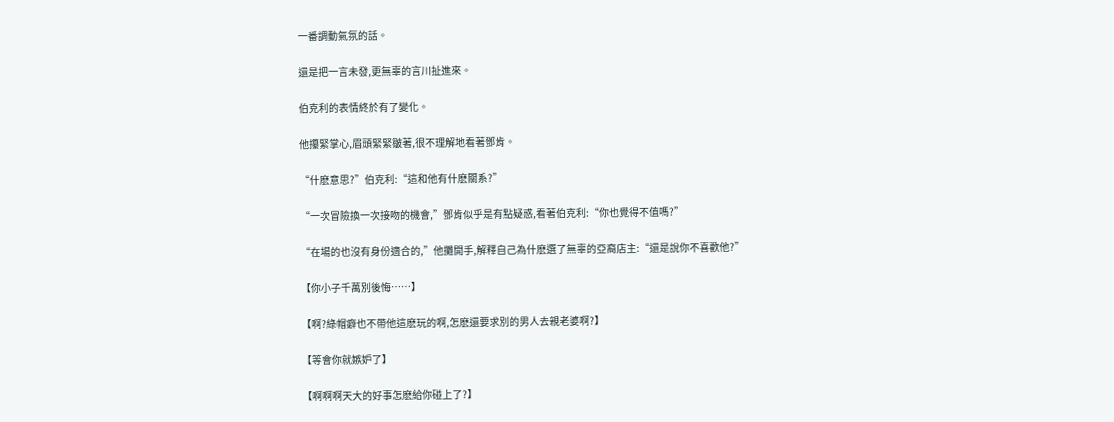一番調動氣氛的話。

還是把一言未發,更無辜的言川扯進來。

伯克利的表情終於有了變化。

他攥緊掌心,眉頭緊緊皺著,很不理解地看著鄧肯。

“什麽意思?”伯克利:“這和他有什麽關系?”

“一次冒險換一次接吻的機會,”鄧肯似乎是有點疑惑,看著伯克利:“你也覺得不值嗎?”

“在場的也沒有身份適合的,”他攤開手,解釋自己為什麽選了無辜的亞裔店主:“還是說你不喜歡他?”

【你小子千萬別後悔……】

【啊?綠帽癖也不帶他這麽玩的啊,怎麽還要求別的男人去親老婆啊?】

【等會你就嫉妒了】

【啊啊啊天大的好事怎麽給你碰上了?】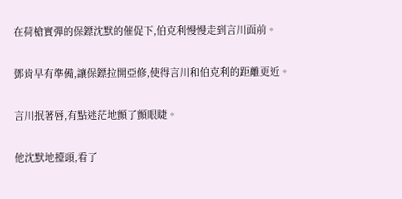在荷槍實彈的保鏢沈默的催促下,伯克利慢慢走到言川面前。

鄧肯早有準備,讓保鏢拉開亞修,使得言川和伯克利的距離更近。

言川抿著唇,有點迷茫地顫了顫眼睫。

他沈默地擡頭,看了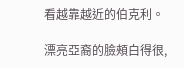看越靠越近的伯克利。

漂亮亞裔的臉頰白得很,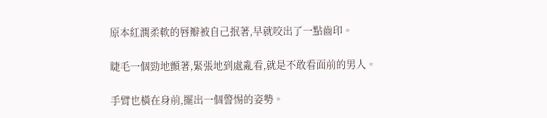原本紅潤柔軟的唇瓣被自己抿著,早就咬出了一點齒印。

睫毛一個勁地顫著,緊張地到處亂看,就是不敢看面前的男人。

手臂也橫在身前,擺出一個警惕的姿勢。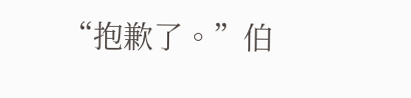“抱歉了。”伯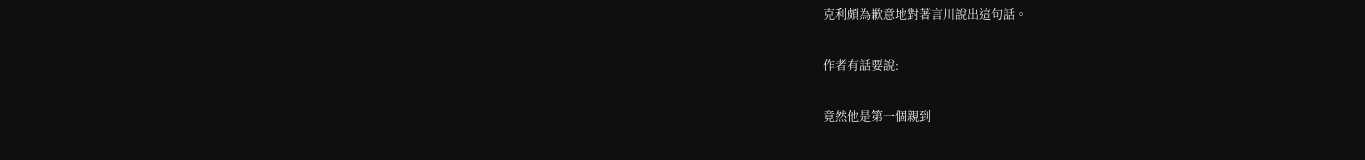克利頗為歉意地對著言川說出這句話。

作者有話要說:

竟然他是第一個親到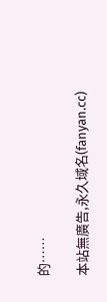的……

本站無廣告,永久域名(fanyan.cc)